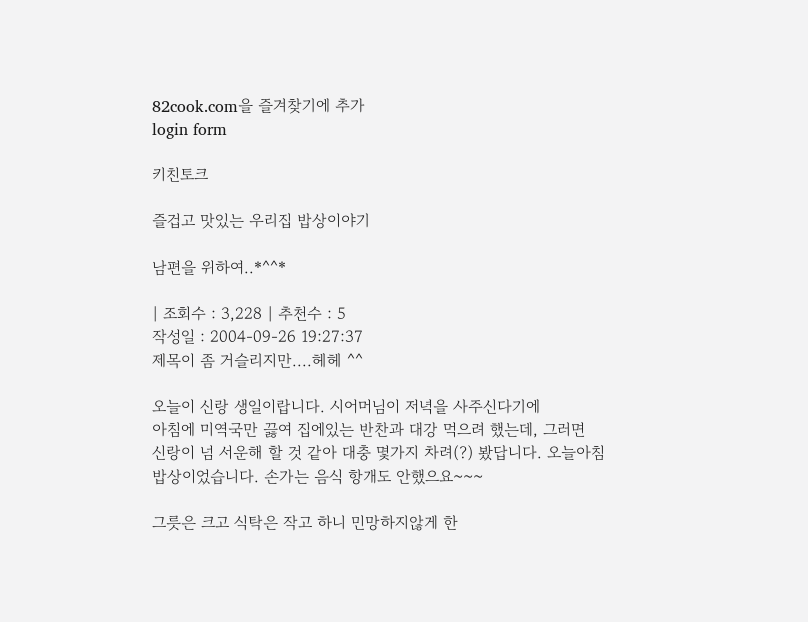82cook.com을 즐겨찾기에 추가
login form

키친토크

즐겁고 맛있는 우리집 밥상이야기

남편을 위하여..*^^*

| 조회수 : 3,228 | 추천수 : 5
작성일 : 2004-09-26 19:27:37
제목이 좀 거슬리지만....헤헤 ^^

오늘이 신랑 생일이랍니다. 시어머님이 저녁을 사주신다기에
아침에 미역국만 끓여 집에있는 반찬과 대강 먹으려 했는데, 그러면
신랑이 넘 서운해 할 것 같아 대충 몇가지 차려(?) 봤답니다. 오늘아침
밥상이었습니다. 손가는 음식 항개도 안했으요~~~

그릇은 크고 식탁은 작고 하니 민망하지않게 한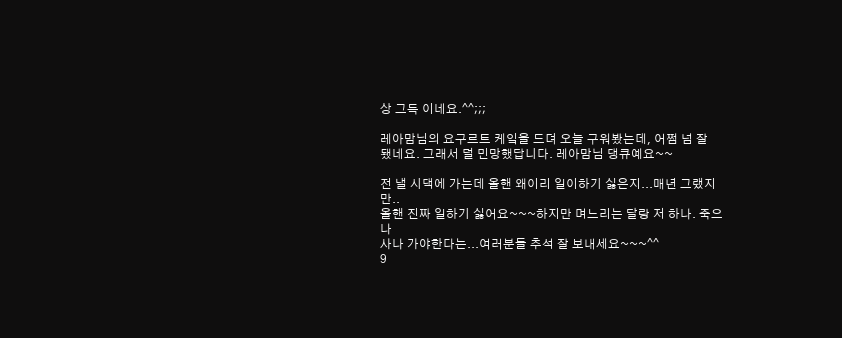상 그득 이네요.^^;;;

레아맘님의 요구르트 케잌을 드뎌 오늘 구워봤는데, 어쩜 넘 잘
됐네요. 그래서 덜 민망했답니다. 레아맘님 댕큐예요~~

전 낼 시댁에 가는데 올핸 왜이리 일이하기 싫은지...매년 그랬지만..
올핸 진짜 일하기 싫어요~~~하지만 며느리는 달랑 저 하나. 죽으나
사나 가야한다는...여러분들 추석 잘 보내세요~~~^^
9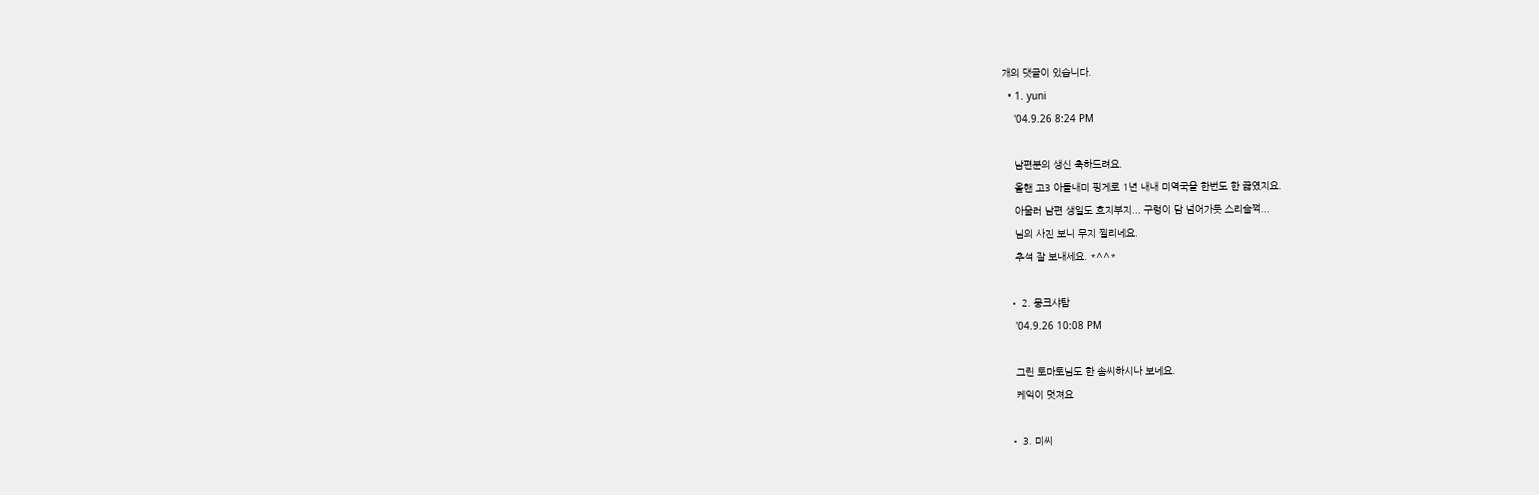개의 댓글이 있습니다.
  • 1. yuni
    '04.9.26 8:24 PM

    남편분의 생신 축하드려요.
    올핸 고3 아들내미 핑게로 1년 내내 미역국을 한번도 한 끓였지요.
    아울러 남편 생일도 흐지부지... 구렁이 담 넘어가듯 스리슬쩍...
    님의 사진 보니 무지 찔리네요.
    추석 잘 보내세요. *^^*

  • 2. 뭉크샤탐
    '04.9.26 10:08 PM

    그린 토마토님도 한 솜씨하시나 보네요.
    케익이 멋져요

  • 3. 미씨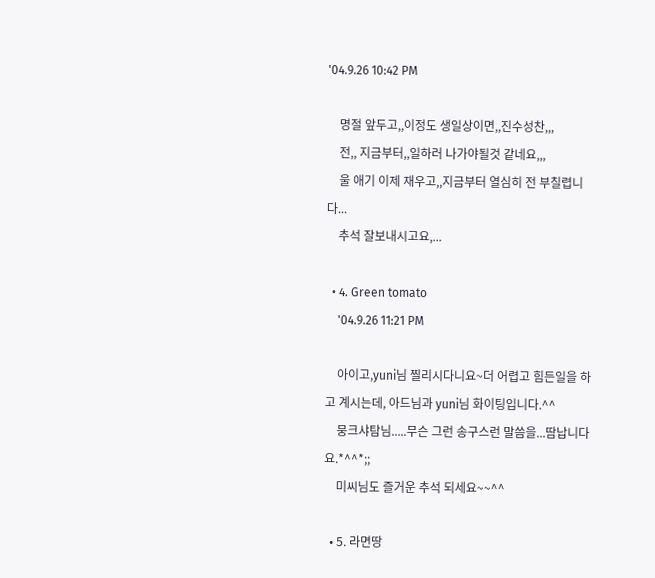'04.9.26 10:42 PM

    명절 앞두고,,이정도 생일상이면,,진수성찬,,,
    전,, 지금부터,,일하러 나가야될것 같네요,,,
    울 애기 이제 재우고,,지금부터 열심히 전 부칠렵니다...
    추석 잘보내시고요,...

  • 4. Green tomato
    '04.9.26 11:21 PM

    아이고,yuni님 찔리시다니요~더 어렵고 힘든일을 하고 계시는데, 아드님과 yuni님 화이팅입니다.^^
    뭉크샤탐님.....무슨 그런 송구스런 말씀을...땀납니다요.*^^*;;
    미씨님도 즐거운 추석 되세요~~^^

  • 5. 라면땅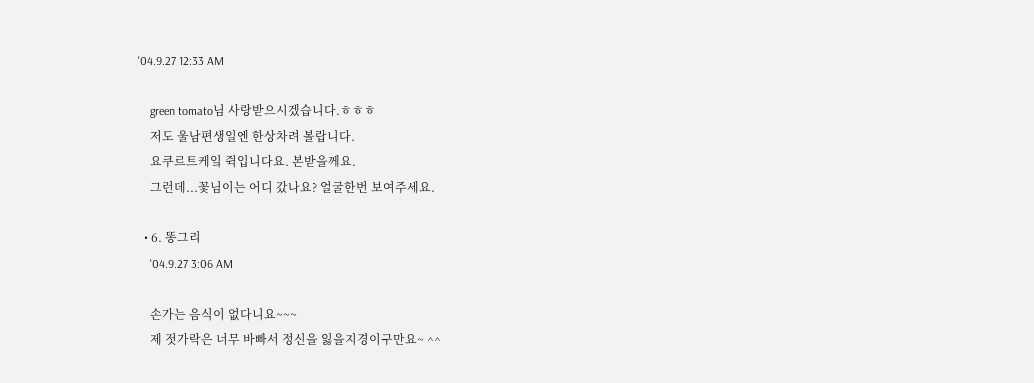'04.9.27 12:33 AM

    green tomato님 사랑받으시겠습니다.ㅎㅎㅎ
    저도 울남편생일엔 한상차려 볼랍니다.
    요쿠르트케잌 쥑입니다요. 본받을께요.
    그런데...꽃님이는 어디 갔나요? 얼굴한번 보여주세요.

  • 6. 똥그리
    '04.9.27 3:06 AM

    손가는 음식이 없다니요~~~
    제 젓가락은 너무 바빠서 정신을 잃을지경이구만요~ ^^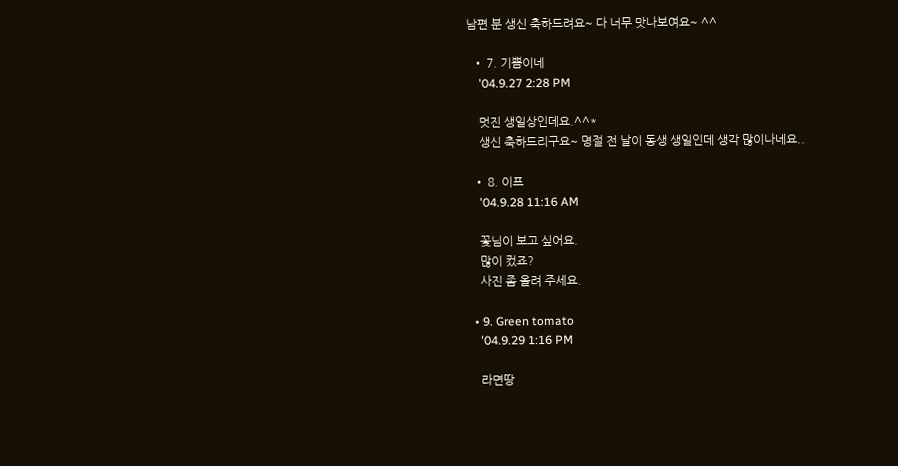남편 분 생신 축하드려요~ 다 너무 맛나보여요~ ^^

  • 7. 기쁨이네
    '04.9.27 2:28 PM

    멋진 생일상인데요.^^*
    생신 축하드리구요~ 명절 전 날이 동생 생일인데 생각 많이나네요..

  • 8. 이프
    '04.9.28 11:16 AM

    꽃님이 보고 싶어요.
    많이 컸죠?
    사진 좀 올려 주세요.

  • 9. Green tomato
    '04.9.29 1:16 PM

    라면땅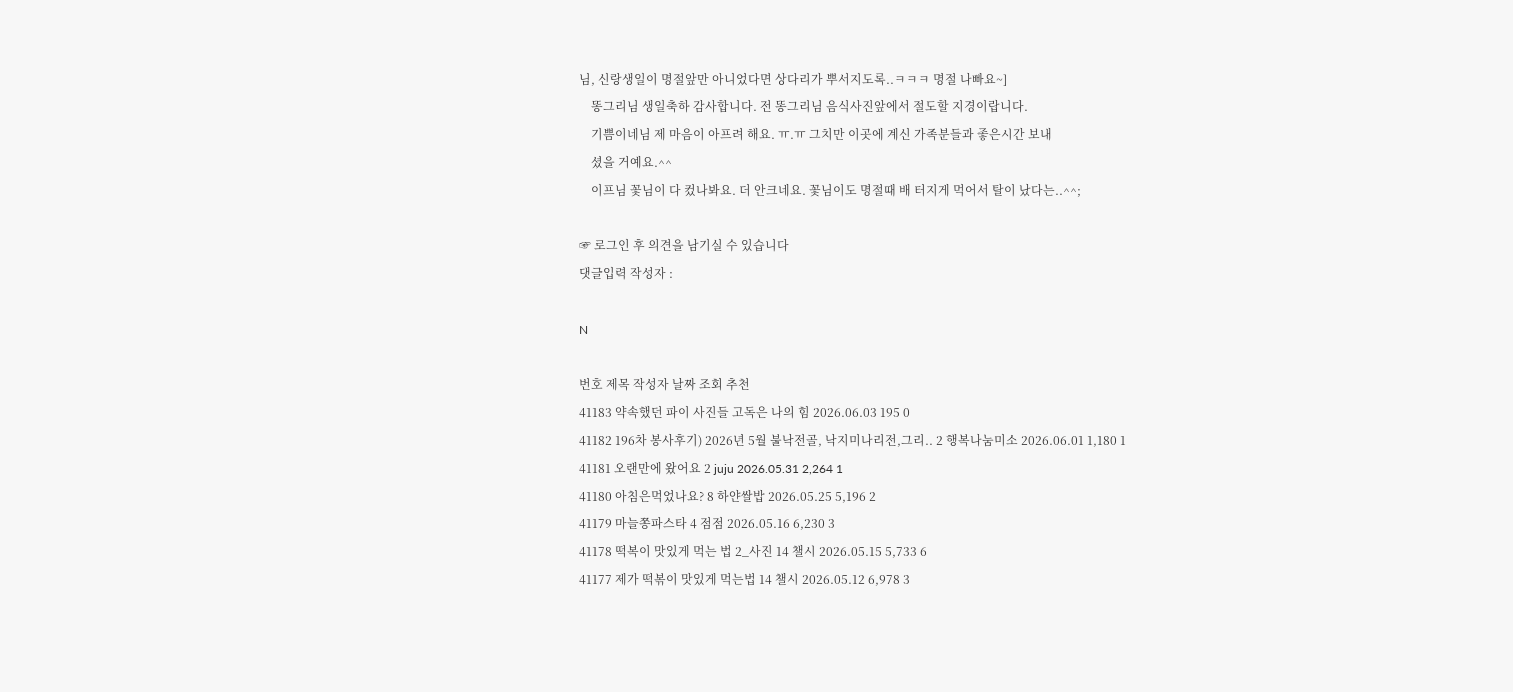님, 신랑생일이 명절앞만 아니었다면 상다리가 뿌서지도록..ㅋㅋㅋ 명절 나빠요~]
    똥그리님 생일축하 감사합니다. 전 똥그리님 음식사진앞에서 절도할 지경이랍니다.
    기쁨이네님 제 마음이 아프려 해요. ㅠ.ㅠ 그치만 이곳에 계신 가족분들과 좋은시간 보내
    셨을 거예요.^^
    이프님 꽃님이 다 컸나봐요. 더 안크네요. 꽃님이도 명절때 배 터지게 먹어서 탈이 났다는..^^;

☞ 로그인 후 의견을 남기실 수 있습니다
댓글입력 작성자 :

N

번호 제목 작성자 날짜 조회 추천
41183 약속했던 파이 사진들 고독은 나의 힘 2026.06.03 195 0
41182 196차 봉사후기) 2026년 5월 불낙전골, 낙지미나리전,그리.. 2 행복나눔미소 2026.06.01 1,180 1
41181 오랜만에 왔어요 2 juju 2026.05.31 2,264 1
41180 아침은먹었나요? 8 하얀쌀밥 2026.05.25 5,196 2
41179 마늘쫑파스타 4 점점 2026.05.16 6,230 3
41178 떡복이 맛있게 먹는 법 2_사진 14 챌시 2026.05.15 5,733 6
41177 제가 떡볶이 맛있게 먹는법 14 챌시 2026.05.12 6,978 3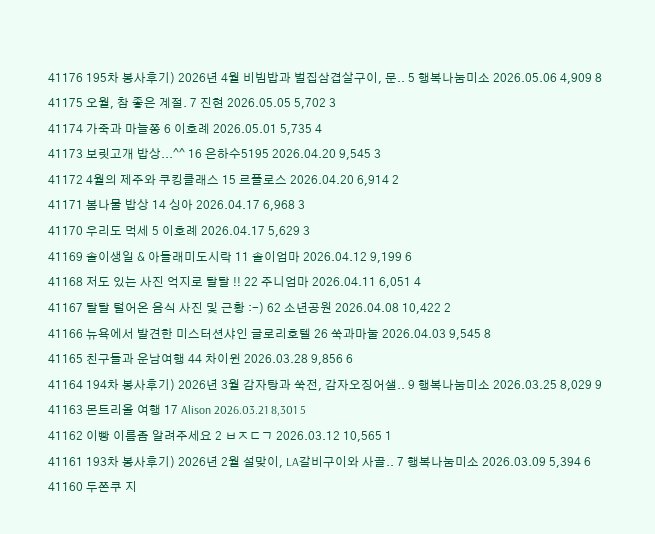41176 195차 봉사후기) 2026년 4월 비빔밥과 벌집삼겹살구이, 문.. 5 행복나눔미소 2026.05.06 4,909 8
41175 오월, 참 좋은 계절. 7 진현 2026.05.05 5,702 3
41174 가죽과 마늘쫑 6 이호례 2026.05.01 5,735 4
41173 보릿고개 밥상...^^ 16 은하수5195 2026.04.20 9,545 3
41172 4월의 제주와 쿠킹클래스 15 르플로스 2026.04.20 6,914 2
41171 봄나물 밥상 14 싱아 2026.04.17 6,968 3
41170 우리도 먹세 5 이호례 2026.04.17 5,629 3
41169 솔이생일 & 아들래미도시락 11 솔이엄마 2026.04.12 9,199 6
41168 저도 있는 사진 억지로 탈탈 !! 22 주니엄마 2026.04.11 6,051 4
41167 탈탈 털어온 음식 사진 및 근황 :-) 62 소년공원 2026.04.08 10,422 2
41166 뉴욕에서 발견한 미스터션샤인 글로리호텔 26 쑥과마눌 2026.04.03 9,545 8
41165 친구들과 운남여행 44 차이윈 2026.03.28 9,856 6
41164 194차 봉사후기) 2026년 3월 감자탕과 쑥전, 감자오징어샐.. 9 행복나눔미소 2026.03.25 8,029 9
41163 몬트리올 여행 17 Alison 2026.03.21 8,301 5
41162 이빵 이름좀 알려주세요 2 ㅂㅈㄷㄱ 2026.03.12 10,565 1
41161 193차 봉사후기) 2026년 2월 설맞이, LA갈비구이와 사골.. 7 행복나눔미소 2026.03.09 5,394 6
41160 두쫀쿠 지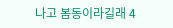나고 봄동이라길래 4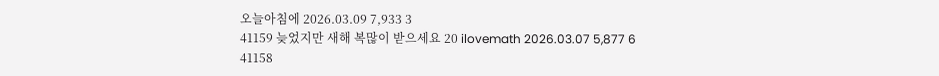오늘아침에 2026.03.09 7,933 3
41159 늦었지만 새해 복많이 받으세요 20 ilovemath 2026.03.07 5,877 6
41158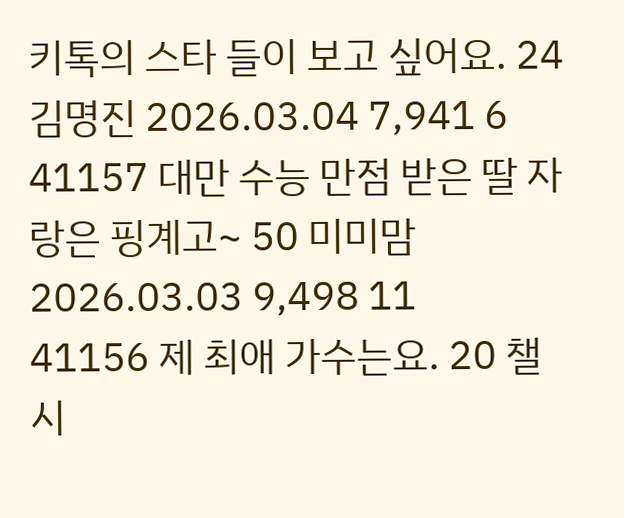키톡의 스타 들이 보고 싶어요. 24 김명진 2026.03.04 7,941 6
41157 대만 수능 만점 받은 딸 자랑은 핑계고~ 50 미미맘 2026.03.03 9,498 11
41156 제 최애 가수는요. 20 챌시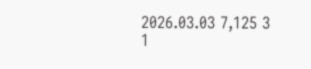2026.03.03 7,125 3
1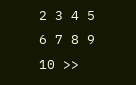2 3 4 5 6 7 8 9 10 >>